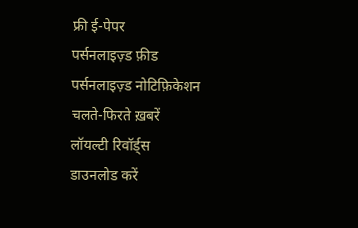फ्री ई-पेपर
पर्सनलाइज़्ड फ़ीड
पर्सनलाइज़्ड नोटिफ़िकेशन
चलते-फिरते ख़बरें
लॉयल्टी रिवॉर्ड्स
डाउनलोड करें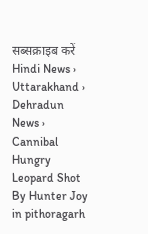सब्सक्राइब करें
Hindi News ›   Uttarakhand ›   Dehradun News ›   Cannibal Hungry Leopard Shot By Hunter Joy in pithoragarh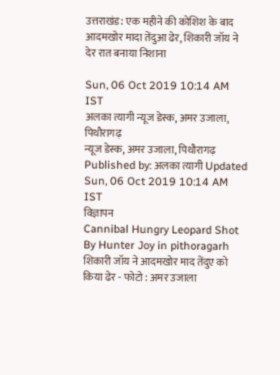उत्तराखंड: एक महीने की कोशिश के बाद आदमखोर मादा तेंदुआ ढेर, शिकारी जॉय ने देर रात बनाया निशाना

Sun, 06 Oct 2019 10:14 AM IST
अलका त्यागी न्यूज डेस्क, अमर उजाला, पिथौरागढ़
न्यूज डेस्क, अमर उजाला, पिथौरागढ़ Published by: अलका त्यागी Updated Sun, 06 Oct 2019 10:14 AM IST
विज्ञापन
Cannibal Hungry Leopard Shot By Hunter Joy in pithoragarh
शिकारी जॉय ने आदमखोर माद तेंदुए को किया ढेर - फोटो : अमर उजाला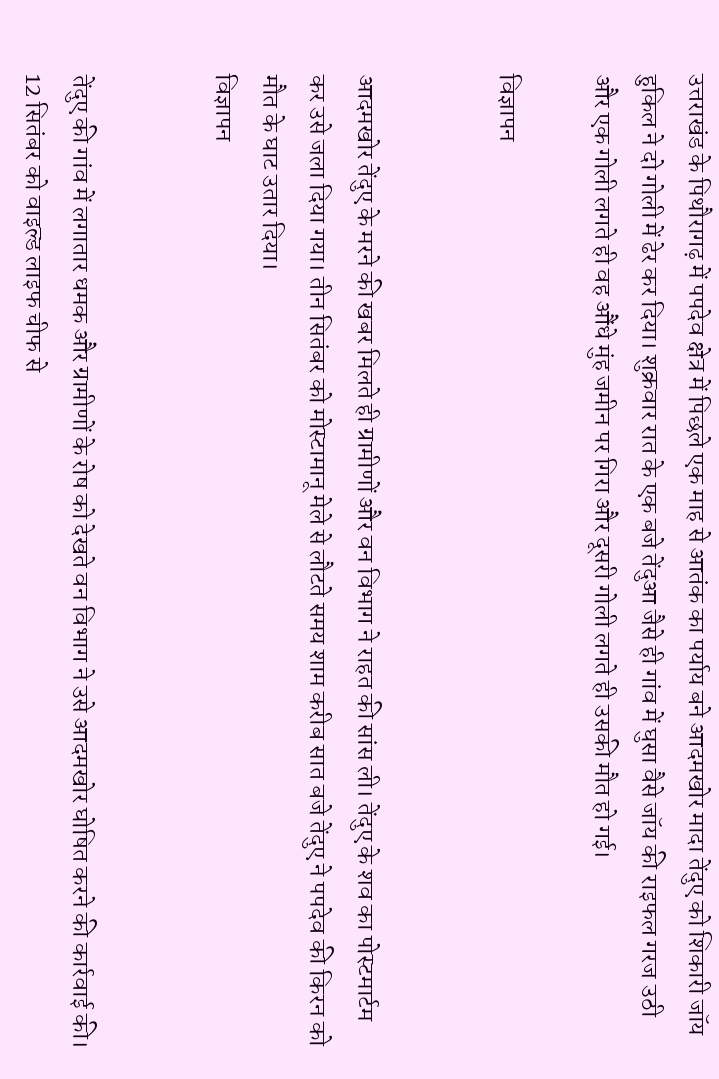उत्तराखंड के पिथौरागढ़ में पपदेव क्षेत्र में पिछले एक माह से आतंक का पर्याय बने आदमखोर मादा तेंदुए को शिकारी जॉय हुकिल ने दो गोली में ढेर कर दिया। शुक्रवार रात के एक बजे तेंदुआ जैसे ही गांव में घुसा वैसे जॉय की राइफल गरज उठी और एक गोली लगते ही वह औंधे मुंह जमीन पर गिरा और दूसरी गोली लगते ही उसकी मौत हो गई।

विज्ञापन


आदमखोर तेंदुए के मरने की खबर मिलते ही ग्रामीणों और वन विभाग ने राहत की सांस ली। तेंदुए के शव का पोस्टमार्टम कर उसे जला दिया गया। तीन सितंबर को मोस्टामानू मेले से लौटते समय शाम करीब सात बजे तेंदुए ने पपदेव की किरन को मौत के घाट उतार दिया।
विज्ञापन


तेंदुए की गांव में लगातार धमक और ग्रामीणों के रोष को देखते वन विभाग ने उसे आदमखोर घोषित करने की कार्रवाई की। 12 सितंबर को वाइल्ड लाइफ चीफ से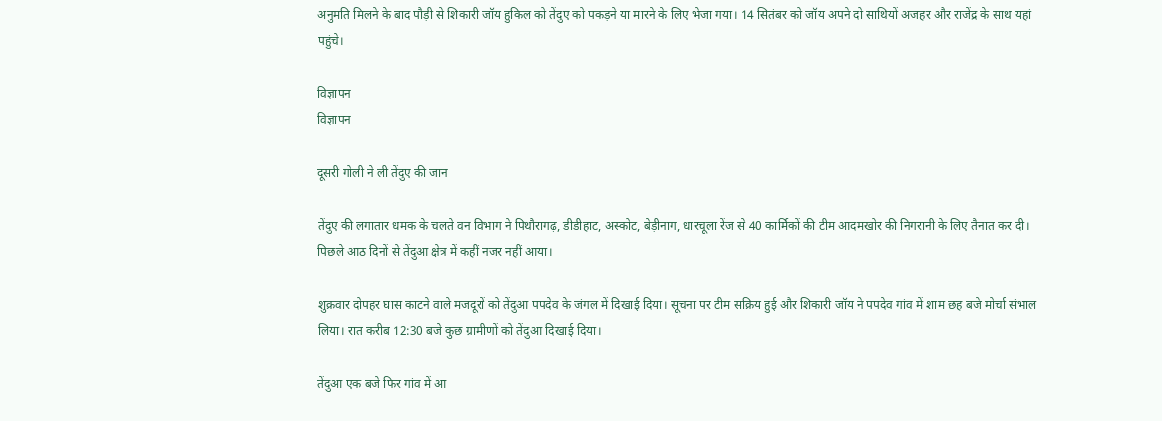अनुमति मिलने के बाद पौड़ी से शिकारी जॉय हुकिल को तेंदुए को पकड़ने या मारने के लिए भेजा गया। 14 सितंबर को जॉय अपने दो साथियों अजहर और राजेंद्र के साथ यहां पहुंचे।

विज्ञापन
विज्ञापन

दूसरी गोली ने ली तेंदुए की जान

तेंदुए की लगातार धमक के चलते वन विभाग ने पिथौरागढ़, डीडीहाट, अस्कोट, बेड़ीनाग, धारचूला रेंज से 40 कार्मिकों की टीम आदमखोर की निगरानी के लिए तैनात कर दी। पिछले आठ दिनों से तेंदुआ क्षेत्र में कहीं नजर नहीं आया।

शुक्रवार दोपहर घास काटने वाले मजदूरों को तेंदुआ पपदेव के जंगल में दिखाई दिया। सूचना पर टीम सक्रिय हुई और शिकारी जॉय ने पपदेव गांव में शाम छह बजे मोर्चा संभाल लिया। रात करीब 12:30 बजे कुछ ग्रामीणों को तेंदुआ दिखाई दिया।

तेंदुआ एक बजे फिर गांव में आ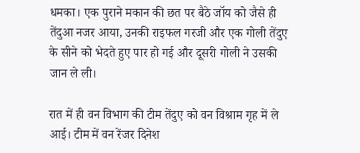धमका। एक पुराने मकान की छत पर बैठे जॉय को जैसे ही तेंदुआ नजर आया, उनकी राइफल गरजी और एक गोली तेंदुए के सीने को भेदते हुए पार हो गई और दूसरी गोली ने उसकी जान ले ली।

रात में ही वन विभाग की टीम तेंदुए को वन विश्राम गृह में ले आई। टीम में वन रेंजर दिनेश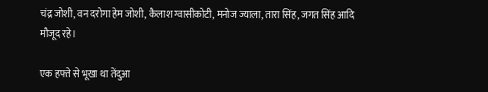चंद्र जोशी, वन दरोगा हेम जोशी, कैलाश ग्वासीकोटी, मनोज ज्याला, तारा सिंह, जगत सिंह आदि मौजूद रहे।

एक हफ्ते से भूखा था तेंदुआ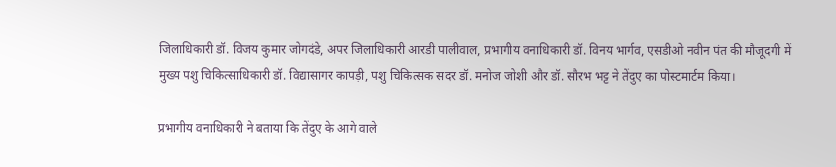जिलाधिकारी डॉ. विजय कुमार जोगदंडे, अपर जिलाधिकारी आरडी पालीवाल, प्रभागीय वनाधिकारी डॉ. विनय भार्गव, एसडीओ नवीन पंत की मौजूदगी में मुख्य पशु चिकित्साधिकारी डॉ. विद्यासागर कापड़ी, पशु चिकित्सक सदर डॉ. मनोज जोशी और डॉ. सौरभ भट्ट ने तेंदुए का पोस्टमार्टम किया।

प्रभागीय वनाधिकारी ने बताया कि तेंदुए के आगे वाले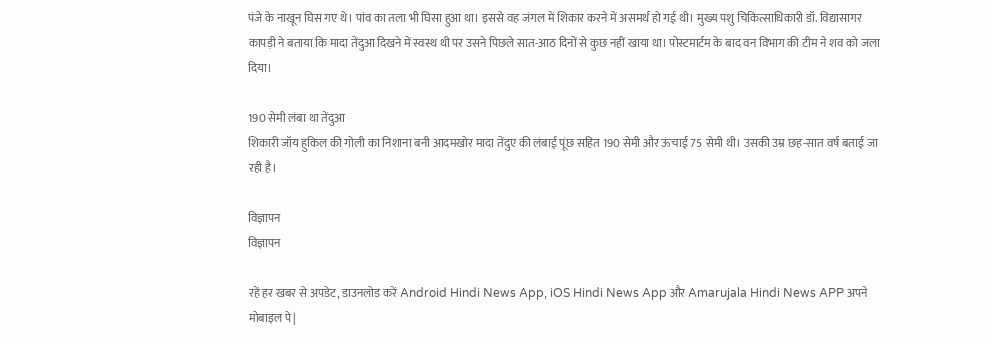पंजे के नाखून घिस गए थे। पांव का तला भी घिसा हुआ था। इससे वह जंगल में शिकार करने में असमर्थ हो गई थी। मुख्य पशु चिकित्साधिकारी डॉ. विद्यासागर कापड़ी ने बताया कि मादा तेंदुआ दिखने में स्वस्थ थी पर उसने पिछले सात-आठ दिनों से कुछ नहीं खाया था। पोस्टमार्टम के बाद वन विभाग की टीम ने शव को जला दिया।

190 सेमी लंबा था तेंदुआ
शिकारी जॉय हुकिल की गोली का निशाना बनी आदमखोर मादा तेंदुए की लंबाई पूंछ सहित 190 सेमी और ऊंचाई 75 सेमी थी। उसकी उम्र छह-सात वर्ष बताई जा रही है।

विज्ञापन
विज्ञापन

रहें हर खबर से अपडेट, डाउनलोड करें Android Hindi News App, iOS Hindi News App और Amarujala Hindi News APP अपने मोबाइल पे|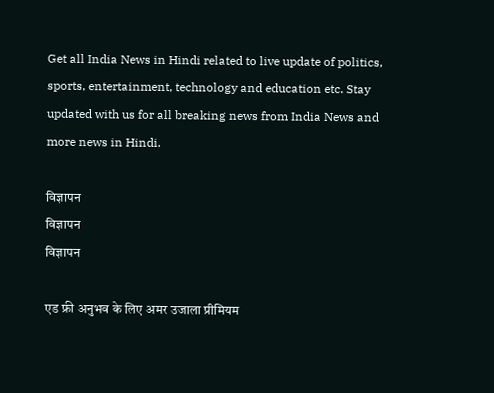Get all India News in Hindi related to live update of politics, sports, entertainment, technology and education etc. Stay updated with us for all breaking news from India News and more news in Hindi.

विज्ञापन
विज्ञापन
विज्ञापन

एड फ्री अनुभव के लिए अमर उजाला प्रीमियम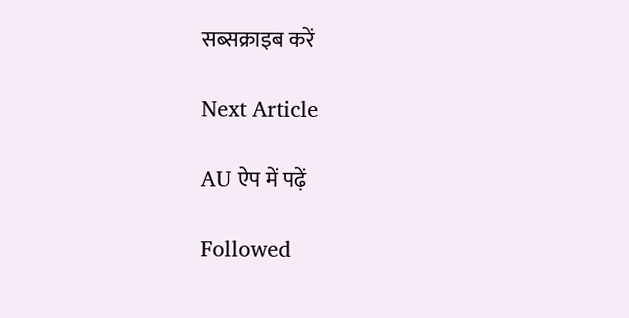सब्सक्राइब करें

Next Article

AU ऐप में पढ़ें

Followed